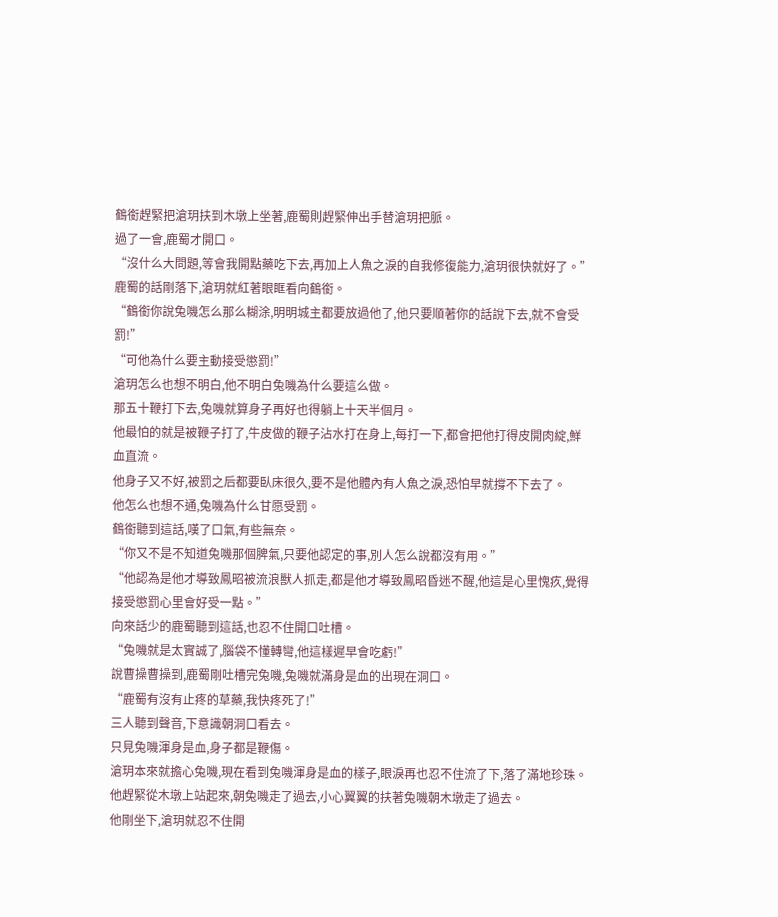鶴銜趕緊把滄玥扶到木墩上坐著,鹿蜀則趕緊伸出手替滄玥把脈。
過了一會,鹿蜀才開口。
“沒什么大問題,等會我開點藥吃下去,再加上人魚之淚的自我修復能力,滄玥很快就好了。”
鹿蜀的話剛落下,滄玥就紅著眼眶看向鶴銜。
“鶴銜你說兔嘰怎么那么糊涂,明明城主都要放過他了,他只要順著你的話說下去,就不會受罰!”
“可他為什么要主動接受懲罰!”
滄玥怎么也想不明白,他不明白兔嘰為什么要這么做。
那五十鞭打下去,兔嘰就算身子再好也得躺上十天半個月。
他最怕的就是被鞭子打了,牛皮做的鞭子沾水打在身上,每打一下,都會把他打得皮開肉綻,鮮血直流。
他身子又不好,被罰之后都要臥床很久,要不是他體內有人魚之淚,恐怕早就撐不下去了。
他怎么也想不通,兔嘰為什么甘愿受罰。
鶴銜聽到這話,嘆了口氣,有些無奈。
“你又不是不知道兔嘰那個脾氣,只要他認定的事,別人怎么說都沒有用。”
“他認為是他才導致鳳昭被流浪獸人抓走,都是他才導致鳳昭昏迷不醒,他這是心里愧疚,覺得接受懲罰心里會好受一點。”
向來話少的鹿蜀聽到這話,也忍不住開口吐槽。
“兔嘰就是太實誠了,腦袋不懂轉彎,他這樣遲早會吃虧!”
說曹操曹操到,鹿蜀剛吐槽完兔嘰,兔嘰就滿身是血的出現在洞口。
“鹿蜀有沒有止疼的草藥,我快疼死了!”
三人聽到聲音,下意識朝洞口看去。
只見兔嘰渾身是血,身子都是鞭傷。
滄玥本來就擔心兔嘰,現在看到兔嘰渾身是血的樣子,眼淚再也忍不住流了下,落了滿地珍珠。
他趕緊從木墩上站起來,朝兔嘰走了過去,小心翼翼的扶著兔嘰朝木墩走了過去。
他剛坐下,滄玥就忍不住開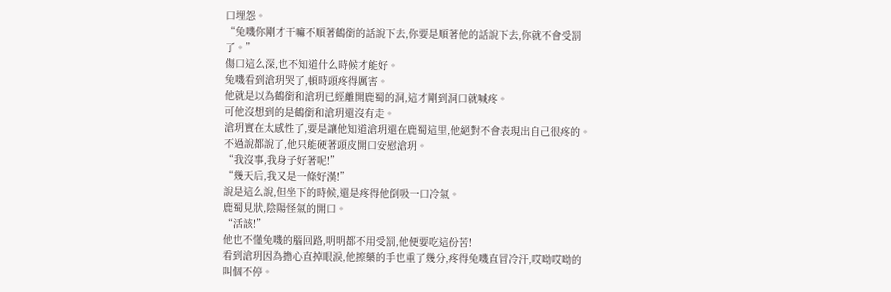口埋怨。
“兔嘰你剛才干嘛不順著鶴銜的話說下去,你要是順著他的話說下去,你就不會受罰了。”
傷口這么深,也不知道什么時候才能好。
兔嘰看到滄玥哭了,頓時頭疼得厲害。
他就是以為鶴銜和滄玥已經離開鹿蜀的洞,這才剛到洞口就喊疼。
可他沒想到的是鶴銜和滄玥還沒有走。
滄玥實在太感性了,要是讓他知道滄玥還在鹿蜀這里,他絕對不會表現出自己很疼的。
不過說都說了,他只能硬著頭皮開口安慰滄玥。
“我沒事,我身子好著呢!”
“幾天后,我又是一條好漢!”
說是這么說,但坐下的時候,還是疼得他倒吸一口冷氣。
鹿蜀見狀,陰陽怪氣的開口。
“活該!”
他也不懂兔嘰的腦回路,明明都不用受罰,他便要吃這份苦!
看到滄玥因為擔心直掉眼淚,他擦藥的手也重了幾分,疼得兔嘰直冒冷汗,哎呦哎呦的叫個不停。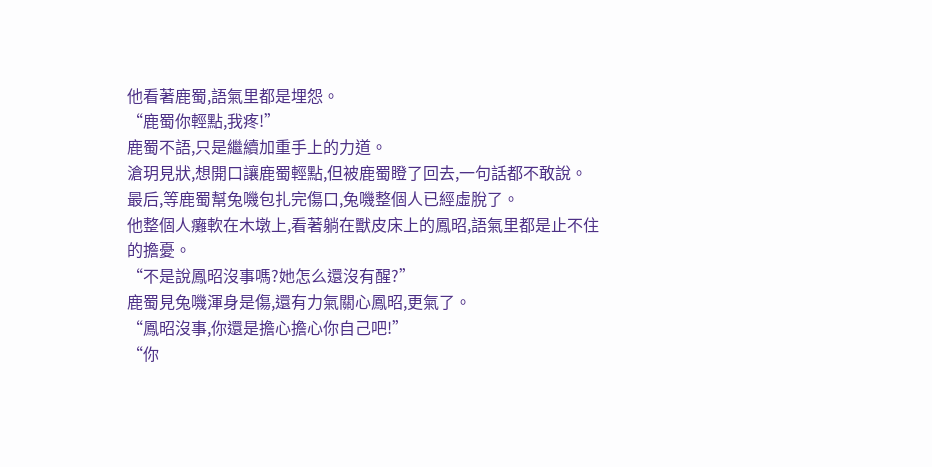他看著鹿蜀,語氣里都是埋怨。
“鹿蜀你輕點,我疼!”
鹿蜀不語,只是繼續加重手上的力道。
滄玥見狀,想開口讓鹿蜀輕點,但被鹿蜀瞪了回去,一句話都不敢說。
最后,等鹿蜀幫兔嘰包扎完傷口,兔嘰整個人已經虛脫了。
他整個人癱軟在木墩上,看著躺在獸皮床上的鳳昭,語氣里都是止不住的擔憂。
“不是說鳳昭沒事嗎?她怎么還沒有醒?”
鹿蜀見兔嘰渾身是傷,還有力氣關心鳳昭,更氣了。
“鳳昭沒事,你還是擔心擔心你自己吧!”
“你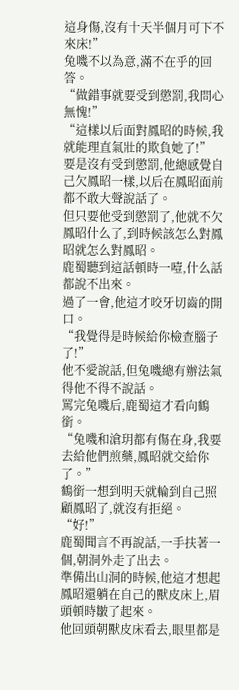這身傷,沒有十天半個月可下不來床!”
兔嘰不以為意,滿不在乎的回答。
“做錯事就要受到懲罰,我問心無愧!”
“這樣以后面對鳳昭的時候,我就能理直氣壯的欺負她了!”
要是沒有受到懲罰,他總感覺自己欠鳳昭一樣,以后在鳳昭面前都不敢大聲說話了。
但只要他受到懲罰了,他就不欠鳳昭什么了,到時候該怎么對鳳昭就怎么對鳳昭。
鹿蜀聽到這話頓時一噎,什么話都說不出來。
過了一會,他這才咬牙切齒的開口。
“我覺得是時候給你檢查腦子了!”
他不愛說話,但兔嘰總有辦法氣得他不得不說話。
罵完兔嘰后,鹿蜀這才看向鶴銜。
“兔嘰和滄玥都有傷在身,我要去給他們煎藥,鳳昭就交給你了。”
鶴銜一想到明天就輪到自己照顧鳳昭了,就沒有拒絕。
“好!”
鹿蜀聞言不再說話,一手扶著一個,朝洞外走了出去。
準備出山洞的時候,他這才想起鳳昭還躺在自己的獸皮床上,眉頭頓時皺了起來。
他回頭朝獸皮床看去,眼里都是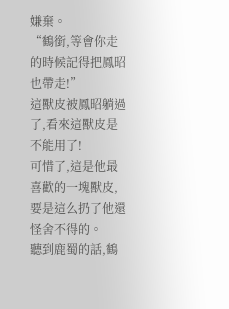嫌棄。
“鶴銜,等會你走的時候記得把鳳昭也帶走!”
這獸皮被鳳昭躺過了,看來這獸皮是不能用了!
可惜了,這是他最喜歡的一塊獸皮,要是這么扔了他還怪舍不得的。
聽到鹿蜀的話,鶴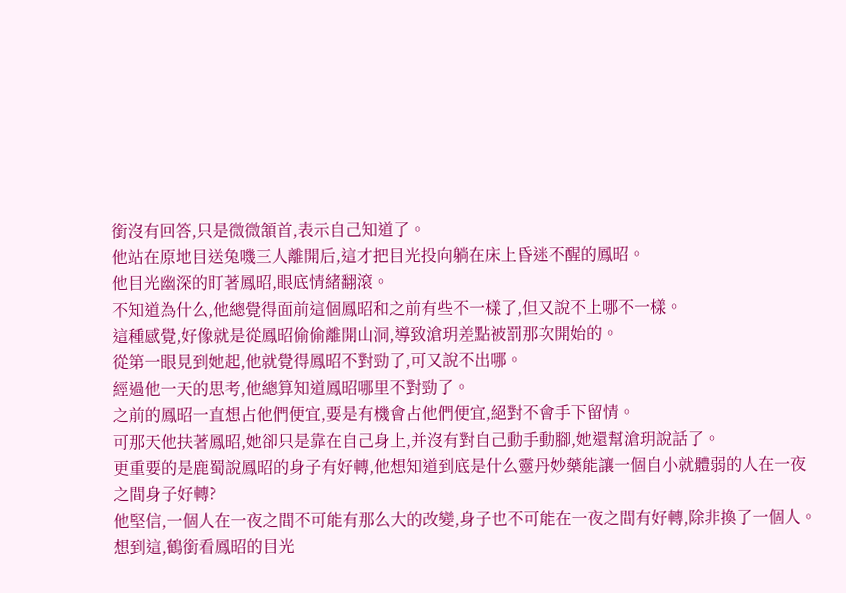銜沒有回答,只是微微頷首,表示自己知道了。
他站在原地目送兔嘰三人離開后,這才把目光投向躺在床上昏迷不醒的鳳昭。
他目光幽深的盯著鳳昭,眼底情緒翻滾。
不知道為什么,他總覺得面前這個鳳昭和之前有些不一樣了,但又說不上哪不一樣。
這種感覺,好像就是從鳳昭偷偷離開山洞,導致滄玥差點被罰那次開始的。
從第一眼見到她起,他就覺得鳳昭不對勁了,可又說不出哪。
經過他一天的思考,他總算知道鳳昭哪里不對勁了。
之前的鳳昭一直想占他們便宜,要是有機會占他們便宜,絕對不會手下留情。
可那天他扶著鳳昭,她卻只是靠在自己身上,并沒有對自己動手動腳,她還幫滄玥說話了。
更重要的是鹿蜀說鳳昭的身子有好轉,他想知道到底是什么靈丹妙藥能讓一個自小就體弱的人在一夜之間身子好轉?
他堅信,一個人在一夜之間不可能有那么大的改變,身子也不可能在一夜之間有好轉,除非換了一個人。
想到這,鶴銜看鳳昭的目光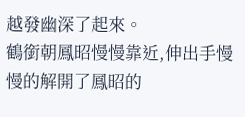越發幽深了起來。
鶴銜朝鳳昭慢慢靠近,伸出手慢慢的解開了鳳昭的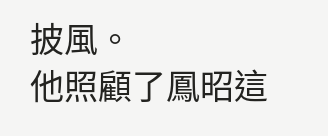披風。
他照顧了鳳昭這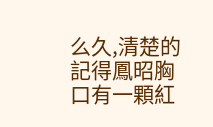么久,清楚的記得鳳昭胸口有一顆紅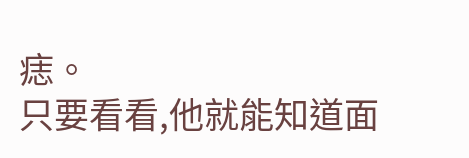痣。
只要看看,他就能知道面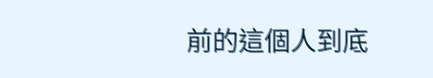前的這個人到底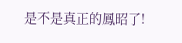是不是真正的鳳昭了!